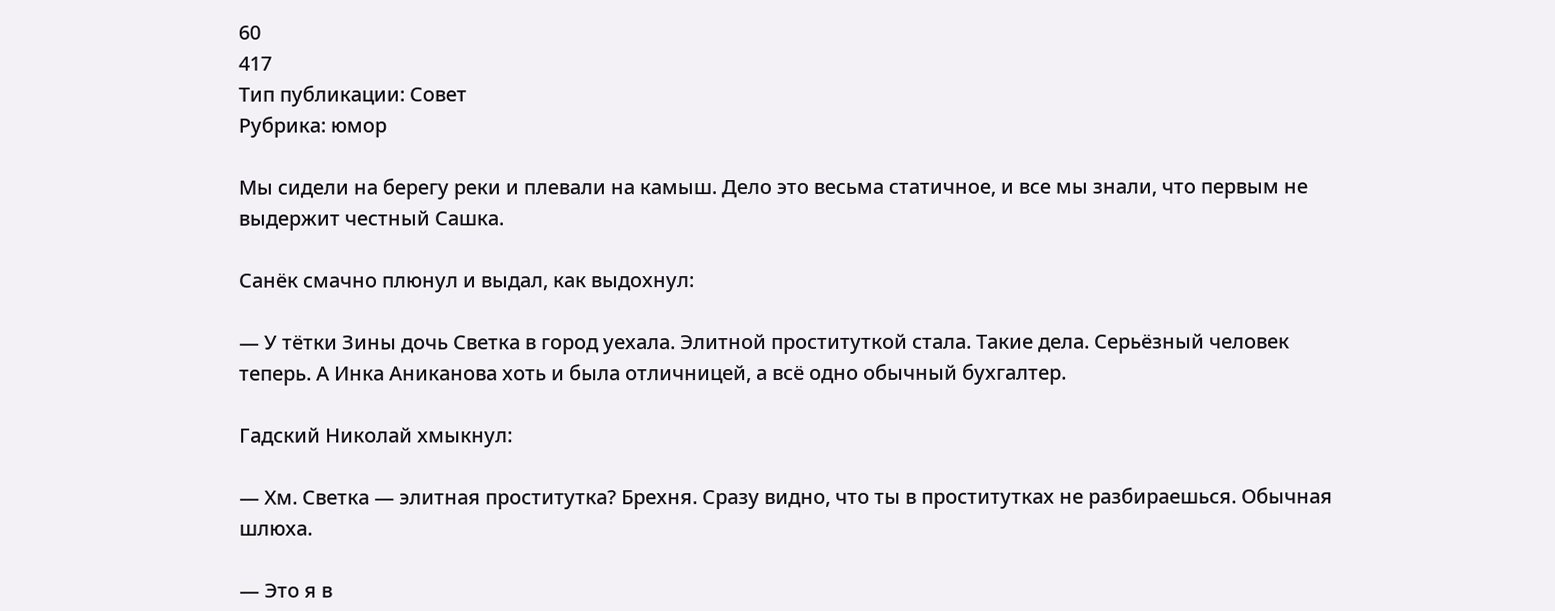60
417
Тип публикации: Совет
Рубрика: юмор

Мы сидели на берегу реки и плевали на камыш. Дело это весьма статичное, и все мы знали, что первым не выдержит честный Сашка.

Санёк смачно плюнул и выдал, как выдохнул:

— У тётки Зины дочь Светка в город уехала. Элитной проституткой стала. Такие дела. Серьёзный человек теперь. А Инка Аниканова хоть и была отличницей, а всё одно обычный бухгалтер.

Гадский Николай хмыкнул:

— Хм. Светка — элитная проститутка? Брехня. Сразу видно, что ты в проститутках не разбираешься. Обычная шлюха.

— Это я в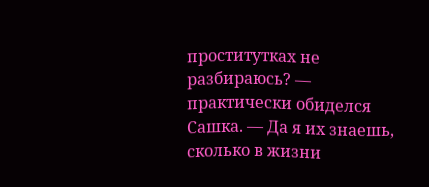проститутках не разбираюсь? — практически обиделся Сашка. — Да я их знаешь, сколько в жизни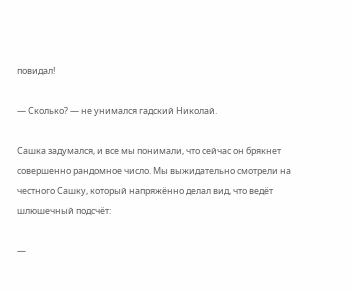повидал!

— Сколько? — не унимался гадский Николай.

Сашка задумался, и все мы понимали, что сейчас он брякнет совершенно рандомное число. Мы выжидательно смотрели на честного Сашку, который напряжённо делал вид, что ведёт шлюшечный подсчёт:

—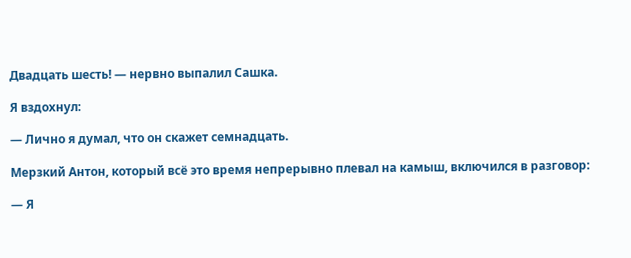Двадцать шесть! — нервно выпалил Сашка.

Я вздохнул:

— Лично я думал, что он скажет семнадцать.

Мерзкий Антон, который всё это время непрерывно плевал на камыш, включился в разговор:

— Я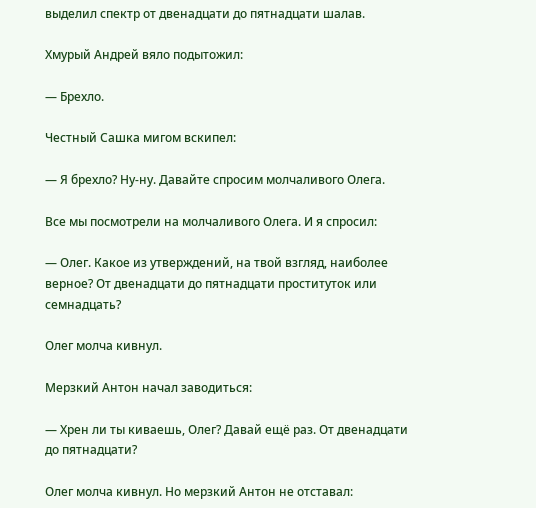выделил спектр от двенадцати до пятнадцати шалав.

Хмурый Андрей вяло подытожил:

— Брехло.

Честный Сашка мигом вскипел:

— Я брехло? Ну-ну. Давайте спросим молчаливого Олега.

Все мы посмотрели на молчаливого Олега. И я спросил:

— Олег. Какое из утверждений, на твой взгляд, наиболее верное? От двенадцати до пятнадцати проституток или семнадцать?

Олег молча кивнул.

Мерзкий Антон начал заводиться:

— Хрен ли ты киваешь, Олег? Давай ещё раз. От двенадцати до пятнадцати?

Олег молча кивнул. Но мерзкий Антон не отставал: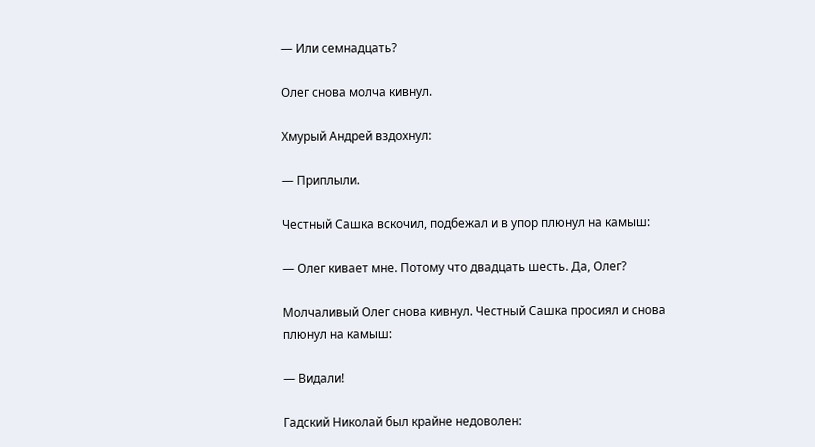— Или семнадцать?

Олег снова молча кивнул.

Хмурый Андрей вздохнул:

— Приплыли.

Честный Сашка вскочил, подбежал и в упор плюнул на камыш:

— Олег кивает мне. Потому что двадцать шесть. Да, Олег?

Молчаливый Олег снова кивнул. Честный Сашка просиял и снова плюнул на камыш:

— Видали!

Гадский Николай был крайне недоволен: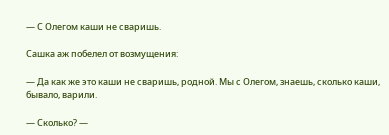— С Олегом каши не сваришь.

Сашка аж побелел от возмущения:

— Да как же это каши не сваришь, родной. Мы с Олегом, знаешь, сколько каши, бывало, варили.

— Сколько? —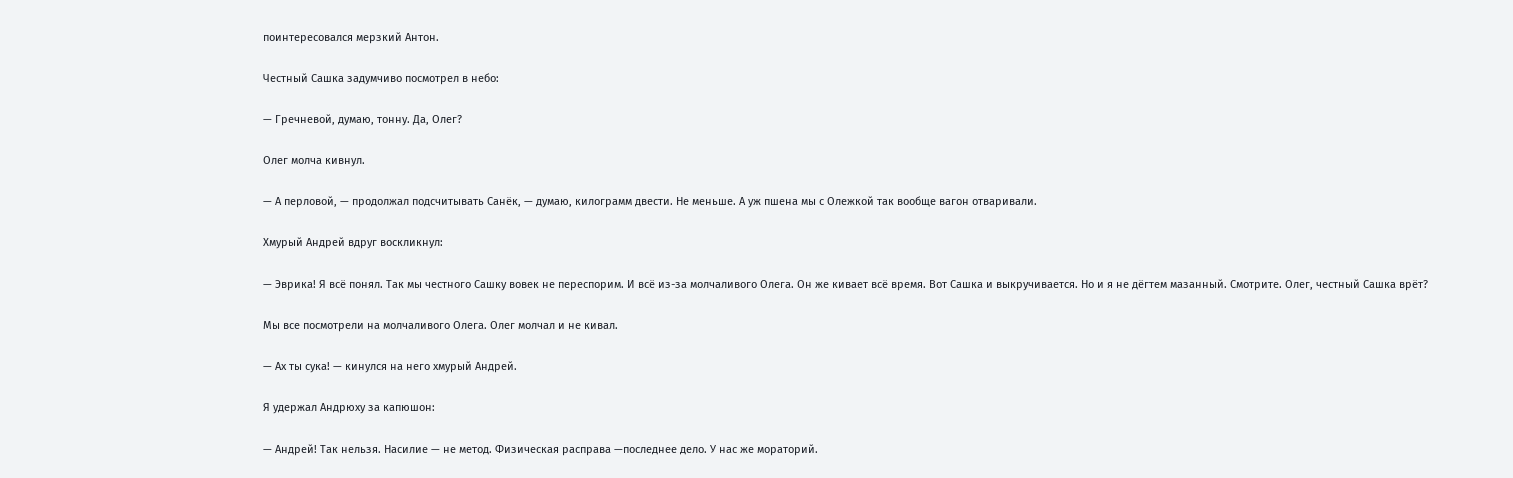поинтересовался мерзкий Антон.

Честный Сашка задумчиво посмотрел в небо:

— Гречневой, думаю, тонну. Да, Олег?

Олег молча кивнул.

— А перловой, — продолжал подсчитывать Санёк, — думаю, килограмм двести. Не меньше. А уж пшена мы с Олежкой так вообще вагон отваривали.

Хмурый Андрей вдруг воскликнул:

— Эврика! Я всё понял. Так мы честного Сашку вовек не переспорим. И всё из-за молчаливого Олега. Он же кивает всё время. Вот Сашка и выкручивается. Но и я не дёгтем мазанный. Смотрите. Олег, честный Сашка врёт?

Мы все посмотрели на молчаливого Олега. Олег молчал и не кивал.

— Ах ты сука! — кинулся на него хмурый Андрей.

Я удержал Андрюху за капюшон:

— Андрей! Так нельзя. Насилие — не метод. Физическая расправа —последнее дело. У нас же мораторий.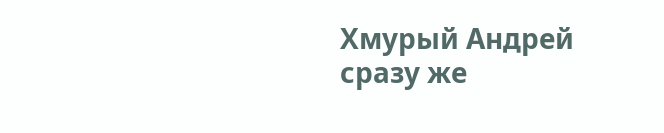Хмурый Андрей сразу же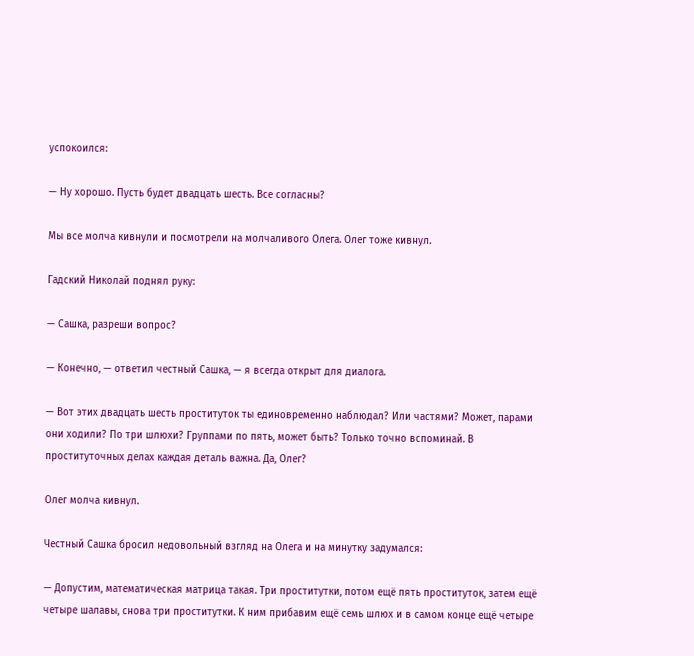успокоился:

— Ну хорошо. Пусть будет двадцать шесть. Все согласны?

Мы все молча кивнули и посмотрели на молчаливого Олега. Олег тоже кивнул.

Гадский Николай поднял руку:

— Сашка, разреши вопрос?

— Конечно, — ответил честный Сашка, — я всегда открыт для диалога.

— Вот этих двадцать шесть проституток ты единовременно наблюдал? Или частями? Может, парами они ходили? По три шлюхи? Группами по пять, может быть? Только точно вспоминай. В проституточных делах каждая деталь важна. Да, Олег?

Олег молча кивнул.

Честный Сашка бросил недовольный взгляд на Олега и на минутку задумался:

— Допустим, математическая матрица такая. Три проститутки, потом ещё пять проституток, затем ещё четыре шалавы, снова три проститутки. К ним прибавим ещё семь шлюх и в самом конце ещё четыре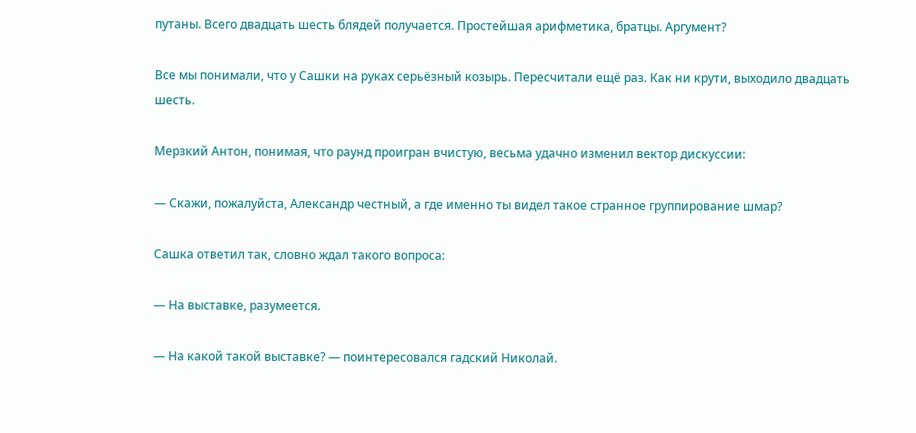путаны. Всего двадцать шесть блядей получается. Простейшая арифметика, братцы. Аргумент?

Все мы понимали, что у Сашки на руках серьёзный козырь. Пересчитали ещё раз. Как ни крути, выходило двадцать шесть.

Мерзкий Антон, понимая, что раунд проигран вчистую, весьма удачно изменил вектор дискуссии:

— Скажи, пожалуйста, Александр честный, а где именно ты видел такое странное группирование шмар?

Сашка ответил так, словно ждал такого вопроса:

— На выставке, разумеется.

— На какой такой выставке? — поинтересовался гадский Николай.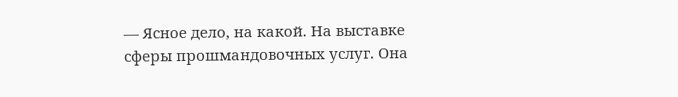— Ясное дело, на какой. На выставке сферы прошмандовочных услуг. Она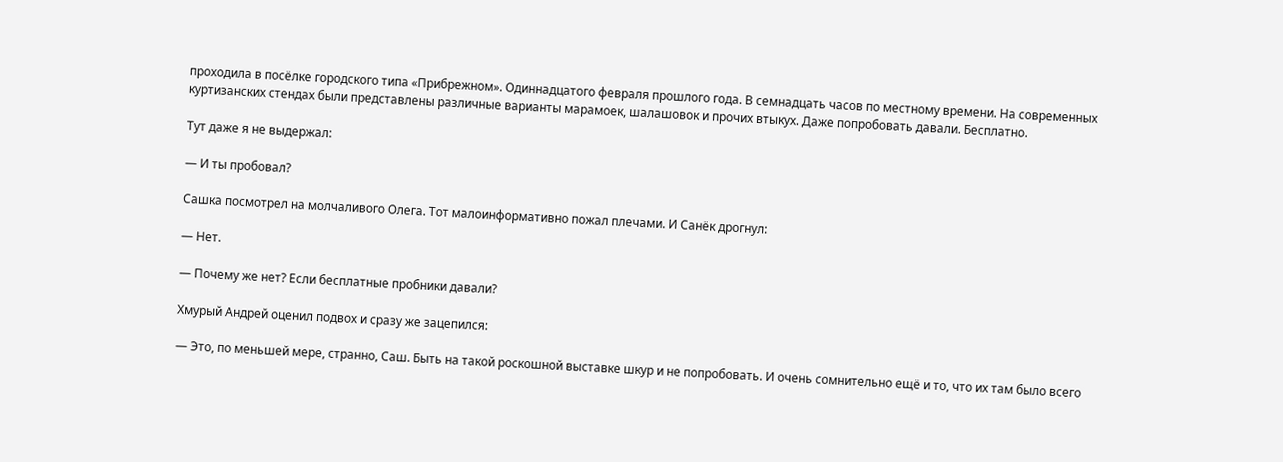проходила в посёлке городского типа «Прибрежном». Одиннадцатого февраля прошлого года. В семнадцать часов по местному времени. На современных куртизанских стендах были представлены различные варианты марамоек, шалашовок и прочих втыкух. Даже попробовать давали. Бесплатно.

Тут даже я не выдержал:

— И ты пробовал?

Сашка посмотрел на молчаливого Олега. Тот малоинформативно пожал плечами. И Санёк дрогнул:

— Нет.

— Почему же нет? Если бесплатные пробники давали?

Хмурый Андрей оценил подвох и сразу же зацепился:

— Это, по меньшей мере, странно, Саш. Быть на такой роскошной выставке шкур и не попробовать. И очень сомнительно ещё и то, что их там было всего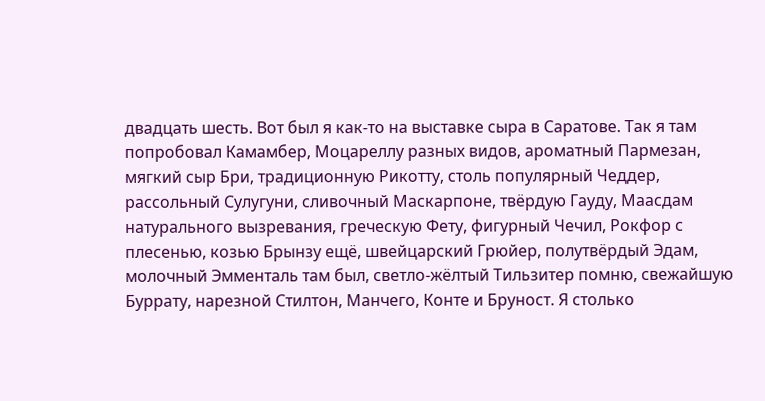двадцать шесть. Вот был я как-то на выставке сыра в Саратове. Так я там попробовал Камамбер, Моцареллу разных видов, ароматный Пармезан, мягкий сыр Бри, традиционную Рикотту, столь популярный Чеддер, рассольный Сулугуни, сливочный Маскарпоне, твёрдую Гауду, Маасдам натурального вызревания, греческую Фету, фигурный Чечил, Рокфор с плесенью, козью Брынзу ещё, швейцарский Грюйер, полутвёрдый Эдам, молочный Эмменталь там был, светло-жёлтый Тильзитер помню, свежайшую Буррату, нарезной Стилтон, Манчего, Конте и Бруност. Я столько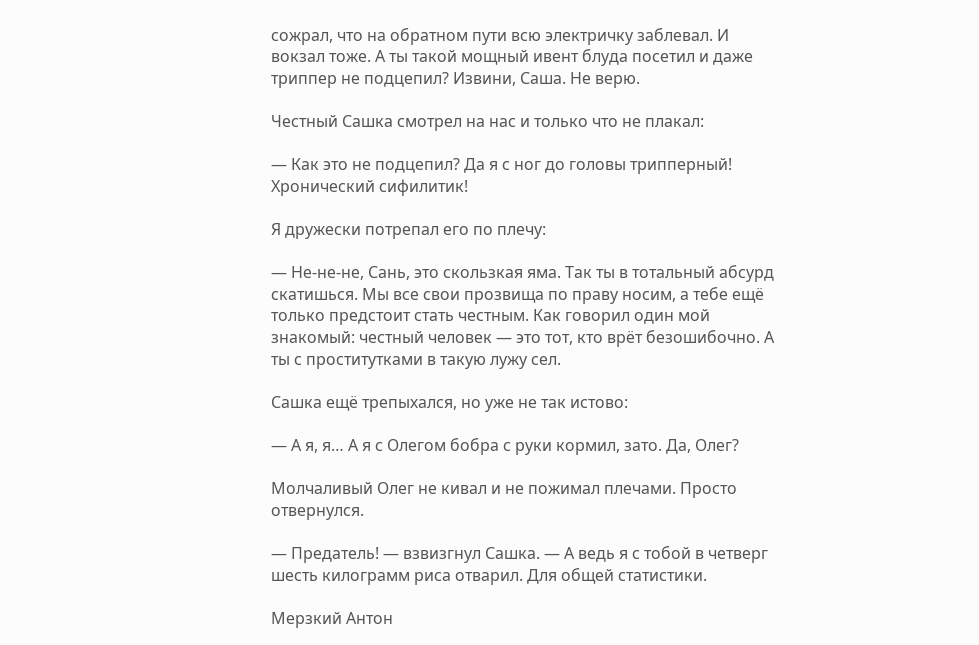сожрал, что на обратном пути всю электричку заблевал. И вокзал тоже. А ты такой мощный ивент блуда посетил и даже триппер не подцепил? Извини, Саша. Не верю.

Честный Сашка смотрел на нас и только что не плакал:

— Как это не подцепил? Да я с ног до головы трипперный! Хронический сифилитик!

Я дружески потрепал его по плечу:

— Не-не-не, Сань, это скользкая яма. Так ты в тотальный абсурд скатишься. Мы все свои прозвища по праву носим, а тебе ещё только предстоит стать честным. Как говорил один мой знакомый: честный человек — это тот, кто врёт безошибочно. А ты с проститутками в такую лужу сел.

Сашка ещё трепыхался, но уже не так истово:

— А я, я… А я с Олегом бобра с руки кормил, зато. Да, Олег?

Молчаливый Олег не кивал и не пожимал плечами. Просто отвернулся.

— Предатель! — взвизгнул Сашка. — А ведь я с тобой в четверг шесть килограмм риса отварил. Для общей статистики.

Мерзкий Антон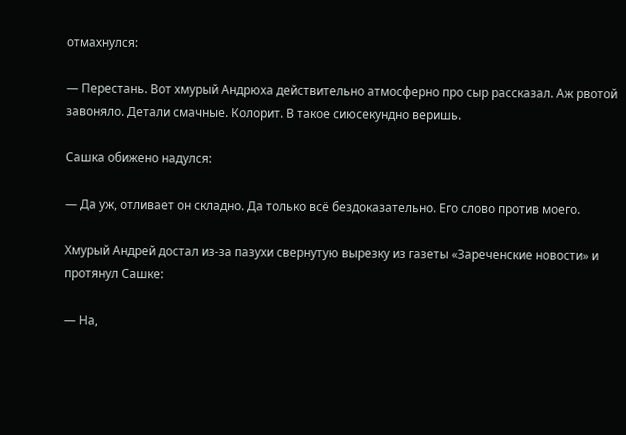отмахнулся:

— Перестань. Вот хмурый Андрюха действительно атмосферно про сыр рассказал. Аж рвотой завоняло. Детали смачные. Колорит. В такое сиюсекундно веришь.

Сашка обижено надулся:

— Да уж, отливает он складно. Да только всё бездоказательно. Его слово против моего.

Хмурый Андрей достал из-за пазухи свернутую вырезку из газеты «Зареченские новости» и протянул Сашке:

— На,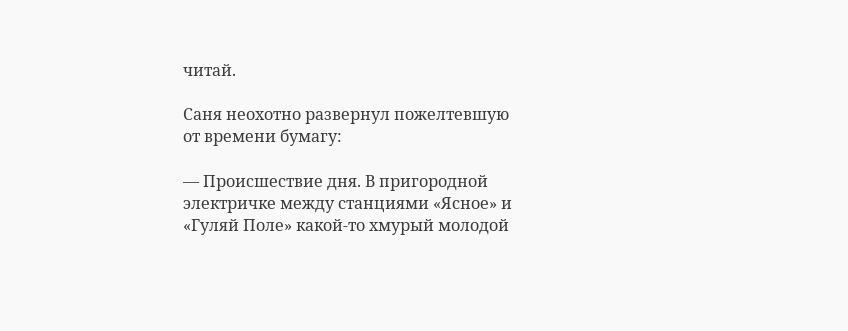читай.

Саня неохотно развернул пожелтевшую от времени бумагу:

— Происшествие дня. В пригородной электричке между станциями «Ясное» и «Гуляй Поле» какой-то хмурый молодой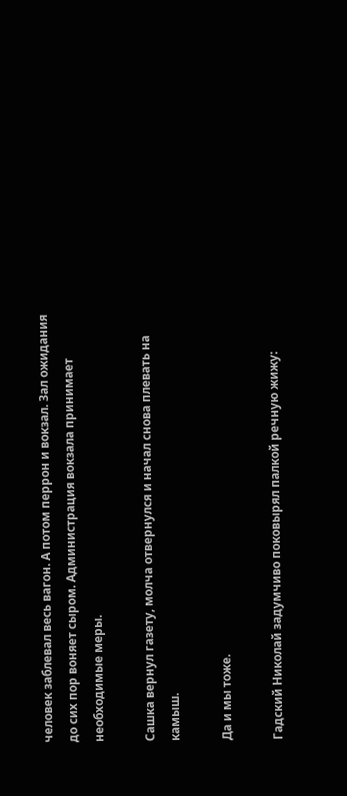человек заблевал весь вагон. А потом перрон и вокзал. Зал ожидания до сих пор воняет сыром. Администрация вокзала принимает необходимые меры.

Сашка вернул газету, молча отвернулся и начал снова плевать на камыш.

Да и мы тоже.

Гадский Николай задумчиво поковырял палкой речную жижу: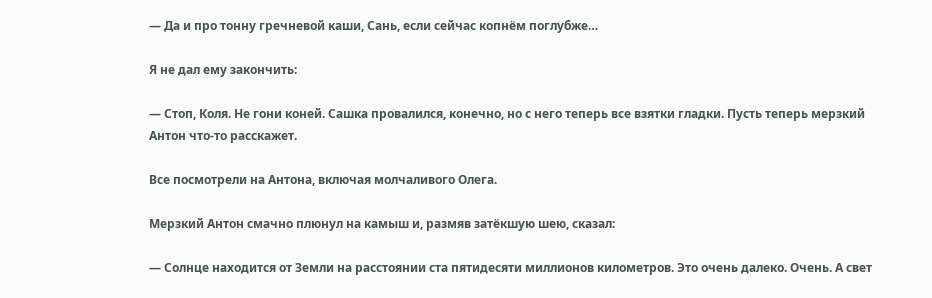— Да и про тонну гречневой каши, Сань, если сейчас копнём поглубже…

Я не дал ему закончить:

— Стоп, Коля. Не гони коней. Сашка провалился, конечно, но с него теперь все взятки гладки. Пусть теперь мерзкий Антон что-то расскажет.

Все посмотрели на Антона, включая молчаливого Олега.

Мерзкий Антон смачно плюнул на камыш и, размяв затёкшую шею, сказал:

— Солнце находится от Земли на расстоянии ста пятидесяти миллионов километров. Это очень далеко. Очень. А свет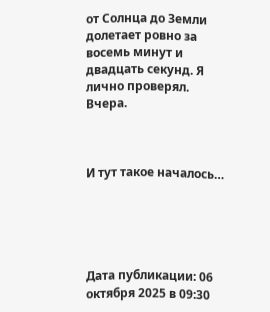от Солнца до Земли долетает ровно за восемь минут и двадцать секунд. Я лично проверял. Вчера.



И тут такое началось…





Дата публикации: 06 октября 2025 в 09:30